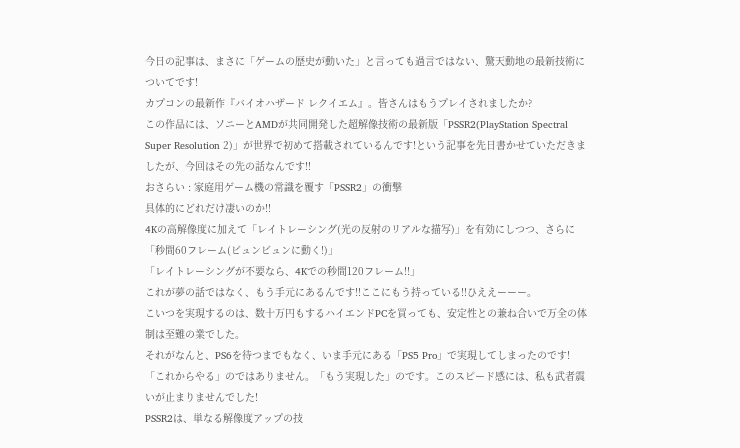今日の記事は、まさに「ゲームの歴史が動いた」と言っても過言ではない、驚天動地の最新技術についてです!
カプコンの最新作『バイオハザード レクイエム』。皆さんはもうプレイされましたか?
この作品には、ソニーとAMDが共同開発した超解像技術の最新版「PSSR2(PlayStation Spectral Super Resolution 2)」が世界で初めて搭載されているんです!という記事を先日書かせていただきましたが、今回はその先の話なんです!!
おさらい : 家庭用ゲーム機の常識を覆す「PSSR2」の衝撃
具体的にどれだけ凄いのか!!
4Kの高解像度に加えて「レイトレーシング(光の反射のリアルな描写)」を有効にしつつ、さらに「秒間60フレーム(ビュンビュンに動く!)」
「レイトレーシングが不要なら、4Kでの秒間120フレーム!!」
これが夢の話ではなく、もう手元にあるんです!!ここにもう持っている!!ひええーーー。
こいつを実現するのは、数十万円もするハイエンドPCを買っても、安定性との兼ね合いで万全の体制は至難の業でした。
それがなんと、PS6を待つまでもなく、いま手元にある「PS5 Pro」で実現してしまったのです!
「これからやる」のではありません。「もう実現した」のです。このスピード感には、私も武者震いが止まりませんでした!
PSSR2は、単なる解像度アップの技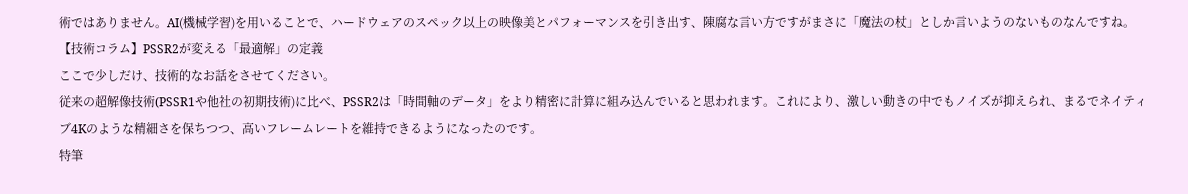術ではありません。AI(機械学習)を用いることで、ハードウェアのスペック以上の映像美とパフォーマンスを引き出す、陳腐な言い方ですがまさに「魔法の杖」としか言いようのないものなんですね。
【技術コラム】PSSR2が変える「最適解」の定義
ここで少しだけ、技術的なお話をさせてください。
従来の超解像技術(PSSR1や他社の初期技術)に比べ、PSSR2は「時間軸のデータ」をより精密に計算に組み込んでいると思われます。これにより、激しい動きの中でもノイズが抑えられ、まるでネイティブ4Kのような精細さを保ちつつ、高いフレームレートを維持できるようになったのです。
特筆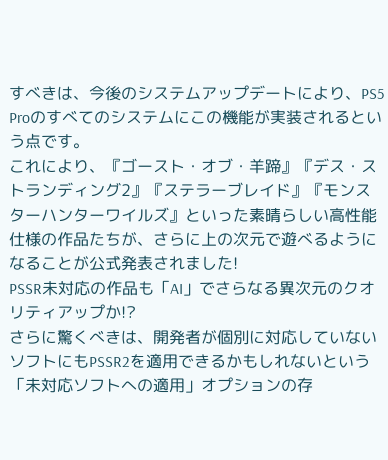すべきは、今後のシステムアップデートにより、PS5 Proのすべてのシステムにこの機能が実装されるという点です。
これにより、『ゴースト・オブ・羊蹄』『デス・ストランディング2』『ステラーブレイド』『モンスターハンターワイルズ』といった素晴らしい高性能仕様の作品たちが、さらに上の次元で遊べるようになることが公式発表されました!
PSSR未対応の作品も「AI」でさらなる異次元のクオリティアップか!?
さらに驚くべきは、開発者が個別に対応していないソフトにもPSSR2を適用できるかもしれないという「未対応ソフトへの適用」オプションの存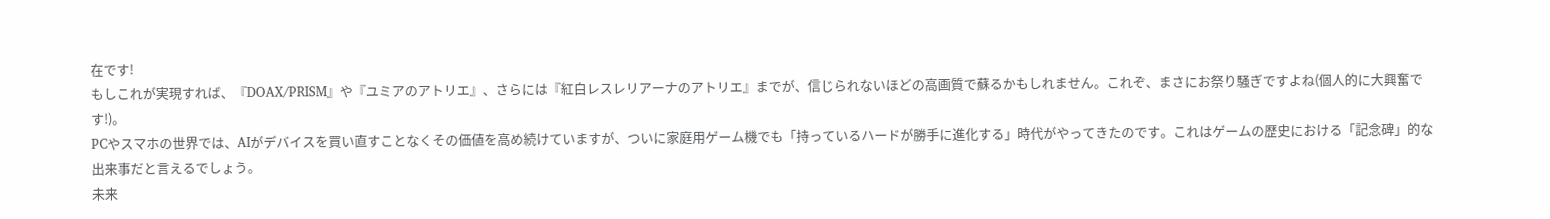在です!
もしこれが実現すれば、『DOAX/PRISM』や『ユミアのアトリエ』、さらには『紅白レスレリアーナのアトリエ』までが、信じられないほどの高画質で蘇るかもしれません。これぞ、まさにお祭り騒ぎですよね(個人的に大興奮です!)。
PCやスマホの世界では、AIがデバイスを買い直すことなくその価値を高め続けていますが、ついに家庭用ゲーム機でも「持っているハードが勝手に進化する」時代がやってきたのです。これはゲームの歴史における「記念碑」的な出来事だと言えるでしょう。
未来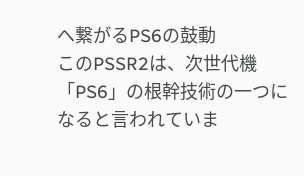へ繋がるPS6の鼓動
このPSSR2は、次世代機「PS6」の根幹技術の一つになると言われていま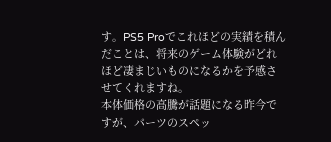す。PS5 Proでこれほどの実績を積んだことは、将来のゲーム体験がどれほど凄まじいものになるかを予感させてくれますね。
本体価格の高騰が話題になる昨今ですが、パーツのスペッ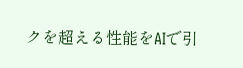クを超える性能をAIで引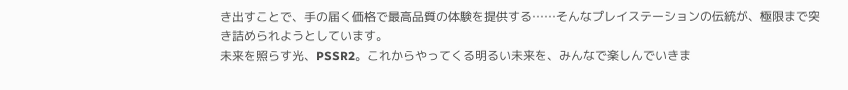き出すことで、手の届く価格で最高品質の体験を提供する……そんなプレイステーションの伝統が、極限まで突き詰められようとしています。
未来を照らす光、PSSR2。これからやってくる明るい未来を、みんなで楽しんでいきま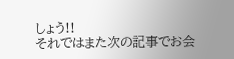しょう!!
それではまた次の記事でお会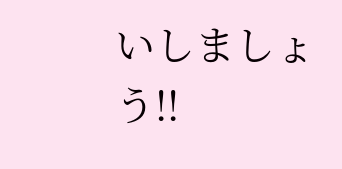いしましょう!!